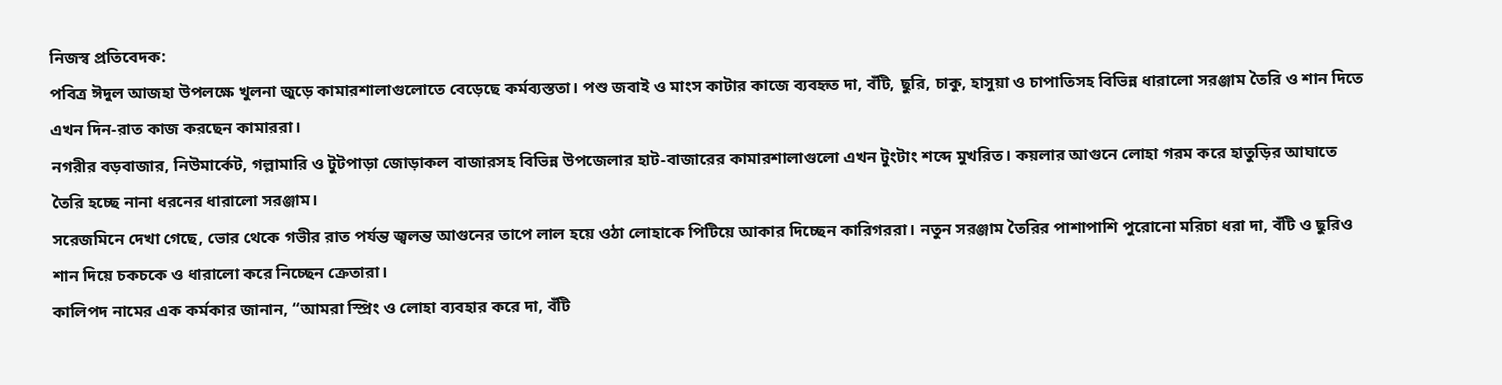নিজস্ব প্রতিবেদক:
পবিত্র ঈদুল আজহা উপলক্ষে খুলনা জুড়ে কামারশালাগুলোতে বেড়েছে কর্মব্যস্ততা। পশু জবাই ও মাংস কাটার কাজে ব্যবহৃত দা, বঁটি, ছুরি, চাকু, হাসুয়া ও চাপাতিসহ বিভিন্ন ধারালো সরঞ্জাম তৈরি ও শান দিতে এখন দিন-রাত কাজ করছেন কামাররা।
নগরীর বড়বাজার, নিউমার্কেট, গল্লামারি ও টুটপাড়া জোড়াকল বাজারসহ বিভিন্ন উপজেলার হাট-বাজারের কামারশালাগুলো এখন টুংটাং শব্দে মুখরিত। কয়লার আগুনে লোহা গরম করে হাতুড়ির আঘাতে তৈরি হচ্ছে নানা ধরনের ধারালো সরঞ্জাম।
সরেজমিনে দেখা গেছে, ভোর থেকে গভীর রাত পর্যন্ত জ্বলন্ত আগুনের তাপে লাল হয়ে ওঠা লোহাকে পিটিয়ে আকার দিচ্ছেন কারিগররা। নতুন সরঞ্জাম তৈরির পাশাপাশি পুরোনো মরিচা ধরা দা, বঁটি ও ছুরিও শান দিয়ে চকচকে ও ধারালো করে নিচ্ছেন ক্রেতারা।
কালিপদ নামের এক কর্মকার জানান, “আমরা স্প্রিং ও লোহা ব্যবহার করে দা, বঁটি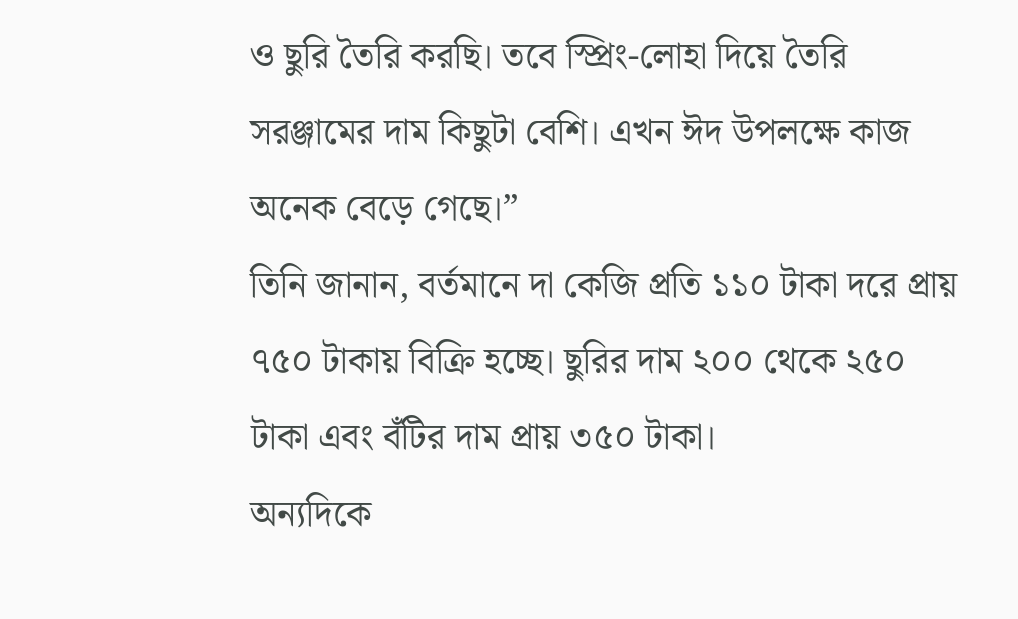ও ছুরি তৈরি করছি। তবে স্প্রিং-লোহা দিয়ে তৈরি সরঞ্জামের দাম কিছুটা বেশি। এখন ঈদ উপলক্ষে কাজ অনেক বেড়ে গেছে।”
তিনি জানান, বর্তমানে দা কেজি প্রতি ১১০ টাকা দরে প্রায় ৭৫০ টাকায় বিক্রি হচ্ছে। ছুরির দাম ২০০ থেকে ২৫০ টাকা এবং বঁটির দাম প্রায় ৩৫০ টাকা।
অন্যদিকে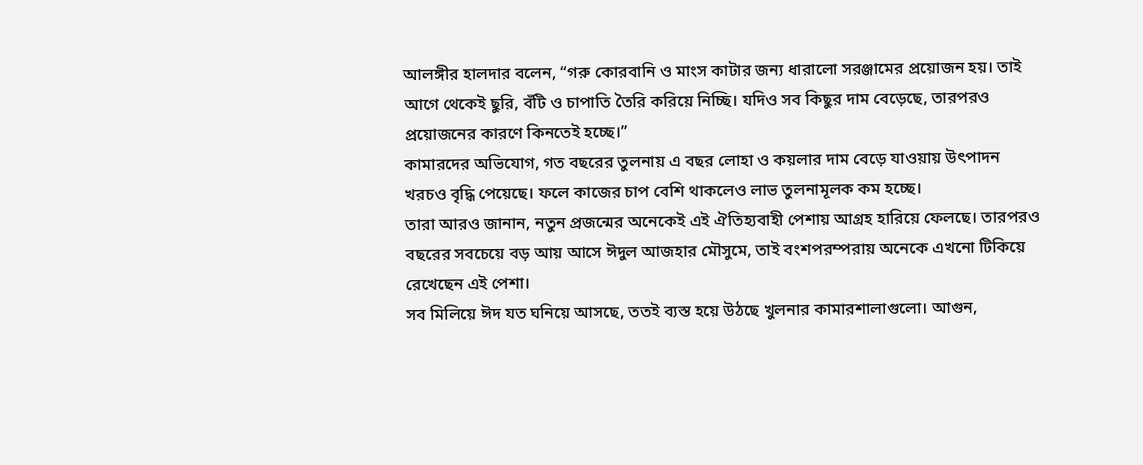আলঙ্গীর হালদার বলেন, “গরু কোরবানি ও মাংস কাটার জন্য ধারালো সরঞ্জামের প্রয়োজন হয়। তাই আগে থেকেই ছুরি, বঁটি ও চাপাতি তৈরি করিয়ে নিচ্ছি। যদিও সব কিছুর দাম বেড়েছে, তারপরও প্রয়োজনের কারণে কিনতেই হচ্ছে।”
কামারদের অভিযোগ, গত বছরের তুলনায় এ বছর লোহা ও কয়লার দাম বেড়ে যাওয়ায় উৎপাদন খরচও বৃদ্ধি পেয়েছে। ফলে কাজের চাপ বেশি থাকলেও লাভ তুলনামূলক কম হচ্ছে।
তারা আরও জানান, নতুন প্রজন্মের অনেকেই এই ঐতিহ্যবাহী পেশায় আগ্রহ হারিয়ে ফেলছে। তারপরও বছরের সবচেয়ে বড় আয় আসে ঈদুল আজহার মৌসুমে, তাই বংশপরম্পরায় অনেকে এখনো টিকিয়ে রেখেছেন এই পেশা।
সব মিলিয়ে ঈদ যত ঘনিয়ে আসছে, ততই ব্যস্ত হয়ে উঠছে খুলনার কামারশালাগুলো। আগুন,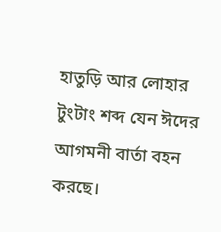হাতুড়ি আর লোহার টুংটাং শব্দ যেন ঈদের আগমনী বার্তা বহন করছে।